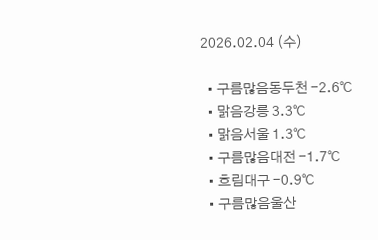2026.02.04 (수)

  • 구름많음동두천 -2.6℃
  • 맑음강릉 3.3℃
  • 맑음서울 1.3℃
  • 구름많음대전 -1.7℃
  • 흐림대구 -0.9℃
  • 구름많음울산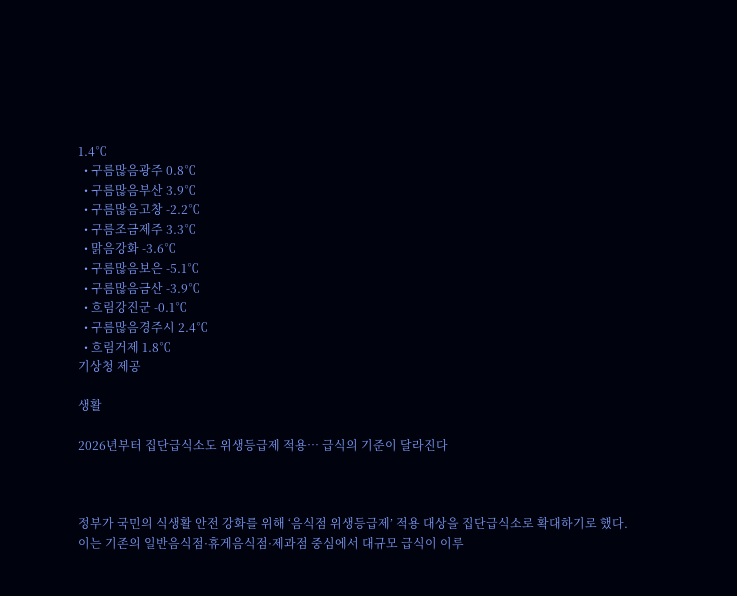1.4℃
  • 구름많음광주 0.8℃
  • 구름많음부산 3.9℃
  • 구름많음고창 -2.2℃
  • 구름조금제주 3.3℃
  • 맑음강화 -3.6℃
  • 구름많음보은 -5.1℃
  • 구름많음금산 -3.9℃
  • 흐림강진군 -0.1℃
  • 구름많음경주시 2.4℃
  • 흐림거제 1.8℃
기상청 제공

생활

2026년부터 집단급식소도 위생등급제 적용… 급식의 기준이 달라진다



정부가 국민의 식생활 안전 강화를 위해 ‘음식점 위생등급제’ 적용 대상을 집단급식소로 확대하기로 했다.
이는 기존의 일반음식점·휴게음식점·제과점 중심에서 대규모 급식이 이루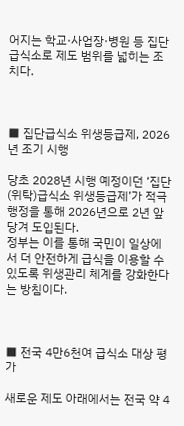어지는 학교·사업장·병원 등 집단급식소로 제도 범위를 넓히는 조치다.



■ 집단급식소 위생등급제, 2026년 조기 시행

당초 2028년 시행 예정이던 ‘집단(위탁)급식소 위생등급제’가 적극행정을 통해 2026년으로 2년 앞당겨 도입된다.
정부는 이를 통해 국민이 일상에서 더 안전하게 급식을 이용할 수 있도록 위생관리 체계를 강화한다는 방침이다.



■ 전국 4만6천여 급식소 대상 평가

새로운 제도 아래에서는 전국 약 4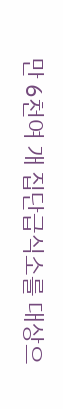만 6천여 개 집단급식소를 대상으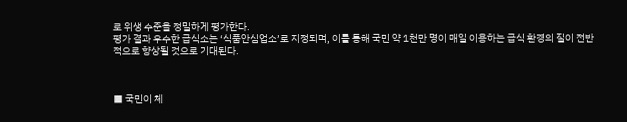로 위생 수준을 정밀하게 평가한다.
평가 결과 우수한 급식소는 ‘식품안심업소’로 지정되며, 이를 통해 국민 약 1천만 명이 매일 이용하는 급식 환경의 질이 전반적으로 향상될 것으로 기대된다.



■ 국민이 체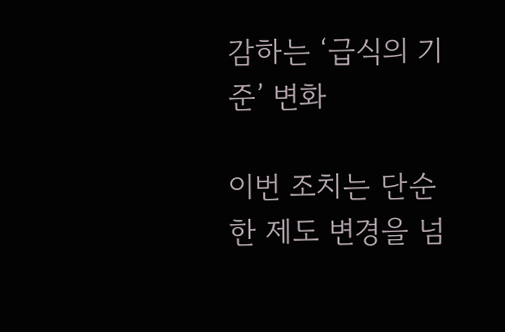감하는 ‘급식의 기준’ 변화

이번 조치는 단순한 제도 변경을 넘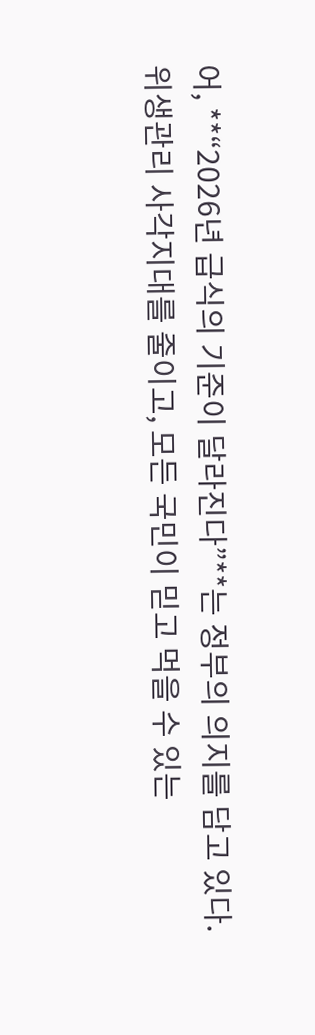어, **“2026년 급식의 기준이 달라진다”**는 정부의 의지를 담고 있다.
위생관리 사각지대를 줄이고, 모든 국민이 믿고 먹을 수 있는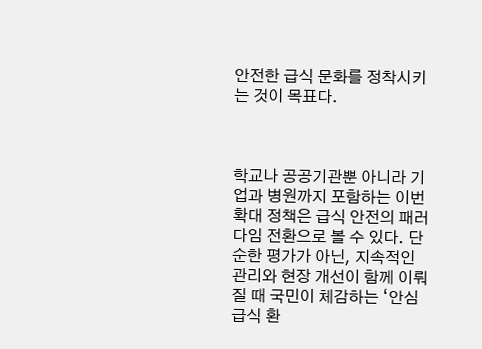안전한 급식 문화를 정착시키는 것이 목표다.



학교나 공공기관뿐 아니라 기업과 병원까지 포함하는 이번 확대 정책은 급식 안전의 패러다임 전환으로 볼 수 있다. 단순한 평가가 아닌, 지속적인 관리와 현장 개선이 함께 이뤄질 때 국민이 체감하는 ‘안심 급식 환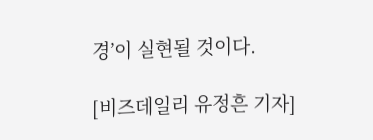경’이 실현될 것이다.

[비즈데일리 유정흔 기자]